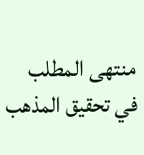منتهى المطلب في تحقيق المذهب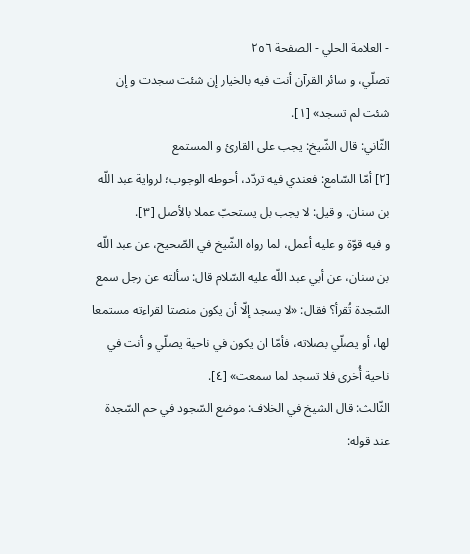- العلامة الحلي - الصفحة ٢٥٦
تصلّي، و سائر القرآن أنت فيه بالخيار إن شئت سجدت و إن شئت لم تسجد» [١].
الثّاني: قال الشّيخ: يجب على القارئ و المستمع
[٢] أمّا السّامع: فعندي فيه تردّد، أحوطه الوجوب؛ لرواية عبد اللّه بن سنان. و قيل: لا يجب بل يستحبّ عملا بالأصل [٣].
و فيه قوّة و عليه أعمل، لما رواه الشّيخ في الصّحيح، عن عبد اللّه بن سنان، عن أبي عبد اللّه عليه السّلام قال: سألته عن رجل سمع السّجدة تُقرأ؟ فقال: «لا يسجد إلّا أن يكون منصتا لقراءته مستمعا لها، أو يصلّي بصلاته، فأمّا ان يكون في ناحية يصلّي و أنت في ناحية أُخرى فلا تسجد لما سمعت» [٤].
الثّالث: قال الشيخ في الخلاف: موضع السّجود في حم السّجدة
عند قوله: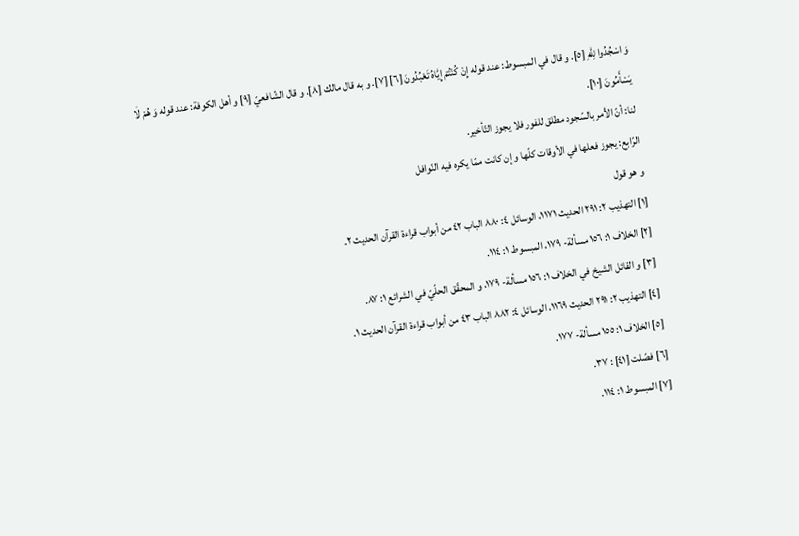وَ اسْجُدُوا لِلّٰهِ [٥]. و قال في المبسوط: عند قوله إِنْ كُنْتُمْ إِيّٰاهُ تَعْبُدُونَ [٦] [٧]. و به قال مالك [٨]. و قال الشّافعيّ [٩] و أهل الكوفة: عند قوله وَ هُمْ لٰا يَسْأَمُونَ [١٠].
لنا: أنّ الأمر بالسّجود مطلق للفور فلا يجوز التّأخير.
الرّابع: يجوز فعلها في الأوقات كلّها و إن كانت ممّا يكره فيه النّوافل
و هو قول
[١] التهذيب ٢: ٢٩١ الحديث ١١٧١، الوسائل ٤: ٨٨٠ الباب ٤٢ من أبواب قراءة القرآن الحديث ٢.
[٢] الخلاف ١: ١٥٦ مسألة- ١٧٩، المبسوط ١: ١١٤.
[٣] و القائل الشيخ في الخلاف ١: ١٥٦ مسألة- ١٧٩، و المحقّق الحلّيّ في الشرائع ١: ٨٧.
[٤] التهذيب ٢: ٢٩١ الحديث ١١٦٩، الوسائل ٤: ٨٨٢ الباب ٤٣ من أبواب قراءة القرآن الحديث ١.
[٥] الخلاف ١: ١٥٥ مسألة- ١٧٧.
[٦] فصّلت [٤١] : ٣٧.
[٧] المبسوط ١: ١١٤.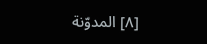[٨] المدوّنة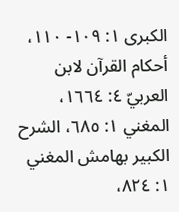الكبرى ١: ١٠٩- ١١٠، أحكام القرآن لابن العربيّ ٤: ١٦٦٤، المغني ١: ٦٨٥، الشرح الكبير بهامش المغني ١: ٨٢٤،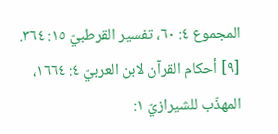المجموع ٤: ٦٠، تفسير القرطبيّ ١٥: ٣٦٤.
[٩] أحكام القرآن لابن العربيّ ٤: ١٦٦٤، المهذّب للشيرازيّ ١: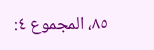٨٥، المجموع ٤: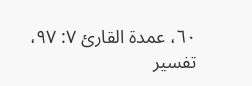٦٠، عمدة القارئ ٧: ٩٧، تفسير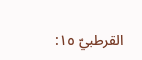القرطبيّ ١٥: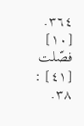٣٦٤.
[١٠] فصّلت [٤١] : ٣٨.